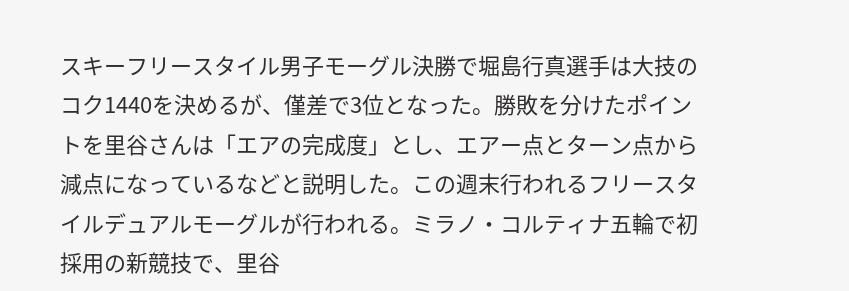スキーフリースタイル男子モーグル決勝で堀島行真選手は大技のコク1440を決めるが、僅差で3位となった。勝敗を分けたポイントを里谷さんは「エアの完成度」とし、エアー点とターン点から減点になっているなどと説明した。この週末行われるフリースタイルデュアルモーグルが行われる。ミラノ・コルティナ五輪で初採用の新競技で、里谷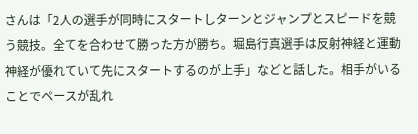さんは「2人の選手が同時にスタートしターンとジャンプとスピードを競う競技。全てを合わせて勝った方が勝ち。堀島行真選手は反射神経と運動神経が優れていて先にスタートするのが上手」などと話した。相手がいることでペースが乱れ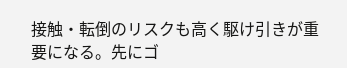接触・転倒のリスクも高く駆け引きが重要になる。先にゴ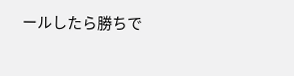ールしたら勝ちで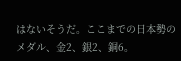はないそうだ。ここまでの日本勢のメダル、金2、銀2、銅6。